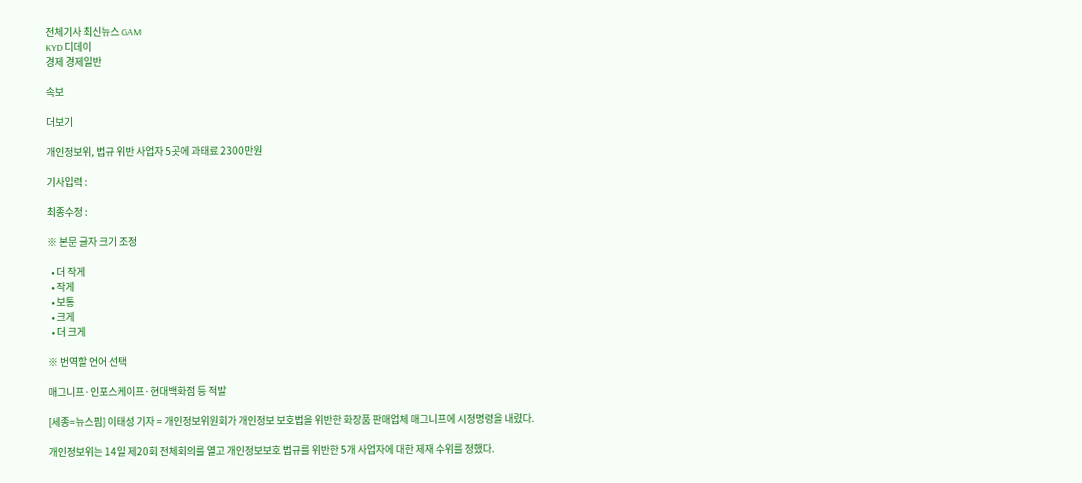전체기사 최신뉴스 GAM
KYD 디데이
경제 경제일반

속보

더보기

개인정보위, 법규 위반 사업자 5곳에 과태료 2300만원

기사입력 :

최종수정 :

※ 본문 글자 크기 조정

  • 더 작게
  • 작게
  • 보통
  • 크게
  • 더 크게

※ 번역할 언어 선택

매그니프·인포스케이프·현대백화점 등 적발

[세종=뉴스핌] 이태성 기자 = 개인정보위원회가 개인정보 보호법을 위반한 화장품 판매업체 매그니프에 시정명령을 내렸다.

개인정보위는 14일 제20회 전체회의를 열고 개인정보보호 법규를 위반한 5개 사업자에 대한 제재 수위를 정했다.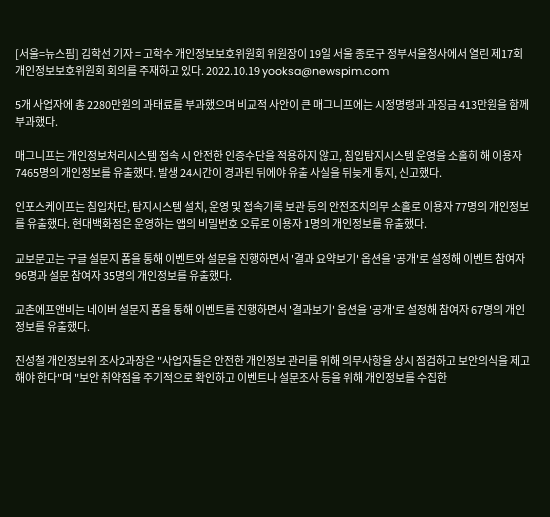[서울=뉴스핌] 김학선 기자 = 고학수 개인정보보호위원회 위원장이 19일 서울 종로구 정부서울청사에서 열린 제17회 개인정보보호위원회 회의를 주재하고 있다. 2022.10.19 yooksa@newspim.com

5개 사업자에 총 2280만원의 과태료를 부과했으며 비교적 사안이 큰 매그니프에는 시정명령과 과징금 413만원을 함께 부과했다.

매그니프는 개인정보처리시스템 접속 시 안전한 인증수단을 적용하지 않고, 침입탐지시스템 운영을 소홀히 해 이용자 7465명의 개인정보를 유출했다. 발생 24시간이 경과된 뒤에야 유출 사실을 뒤늦게 통지, 신고했다.

인포스케이프는 침입차단, 탐지시스템 설치, 운영 및 접속기록 보관 등의 안전조치의무 소홀로 이용자 77명의 개인정보를 유출했다. 현대백화점은 운영하는 앱의 비밀번호 오류로 이용자 1명의 개인정보를 유출했다.

교보문고는 구글 설문지 폼을 통해 이벤트와 설문을 진행하면서 '결과 요약보기' 옵션을 '공개'로 설정해 이벤트 참여자 96명과 설문 참여자 35명의 개인정보를 유출했다.

교촌에프앤비는 네이버 설문지 폼을 통해 이벤트를 진행하면서 '결과보기' 옵션을 '공개'로 설정해 참여자 67명의 개인정보를 유출했다.

진성철 개인정보위 조사2과장은 "사업자들은 안전한 개인정보 관리를 위해 의무사항을 상시 점검하고 보안의식을 제고해야 한다"며 "보안 취약점을 주기적으로 확인하고 이벤트나 설문조사 등을 위해 개인정보를 수집한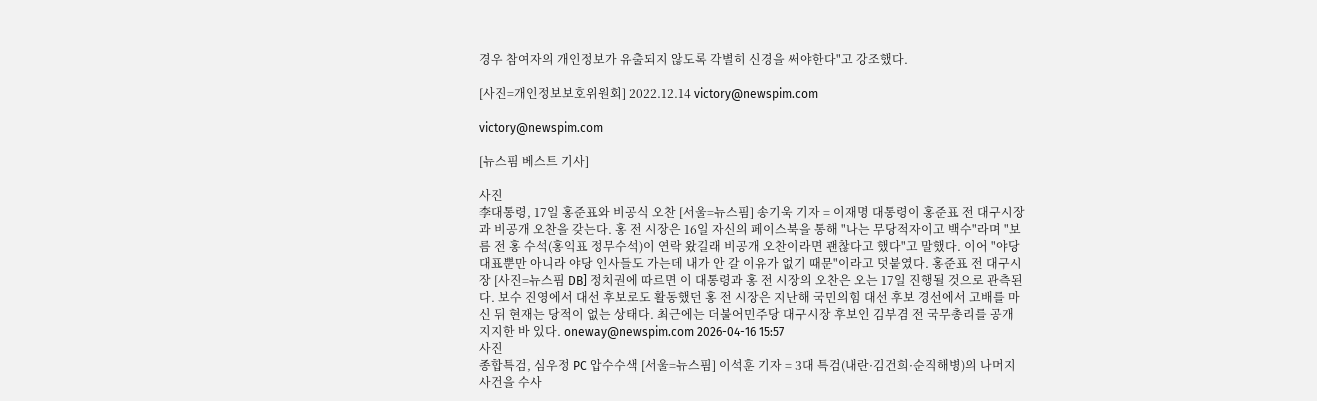경우 참여자의 개인정보가 유출되지 않도록 각별히 신경을 써야한다"고 강조했다.

[사진=개인정보보호위원회] 2022.12.14 victory@newspim.com

victory@newspim.com

[뉴스핌 베스트 기사]

사진
李대통령, 17일 홍준표와 비공식 오찬 [서울=뉴스핌] 송기욱 기자 = 이재명 대통령이 홍준표 전 대구시장과 비공개 오찬을 갖는다. 홍 전 시장은 16일 자신의 페이스북을 통해 "나는 무당적자이고 백수"라며 "보름 전 홍 수석(홍익표 정무수석)이 연락 왔길래 비공개 오찬이라면 괜찮다고 했다"고 말했다. 이어 "야당 대표뿐만 아니라 야당 인사들도 가는데 내가 안 갈 이유가 없기 때문"이라고 덧붙였다. 홍준표 전 대구시장 [사진=뉴스핌 DB] 정치권에 따르면 이 대통령과 홍 전 시장의 오찬은 오는 17일 진행될 것으로 관측된다. 보수 진영에서 대선 후보로도 활동했던 홍 전 시장은 지난해 국민의힘 대선 후보 경선에서 고배를 마신 뒤 현재는 당적이 없는 상태다. 최근에는 더불어민주당 대구시장 후보인 김부겸 전 국무총리를 공개 지지한 바 있다. oneway@newspim.com 2026-04-16 15:57
사진
종합특검, 심우정 PC 압수수색 [서울=뉴스핌] 이석훈 기자 = 3대 특검(내란·김건희·순직해병)의 나머지 사건을 수사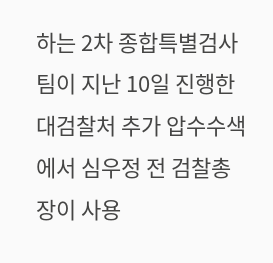하는 2차 종합특별검사팀이 지난 10일 진행한 대검찰처 추가 압수수색에서 심우정 전 검찰총장이 사용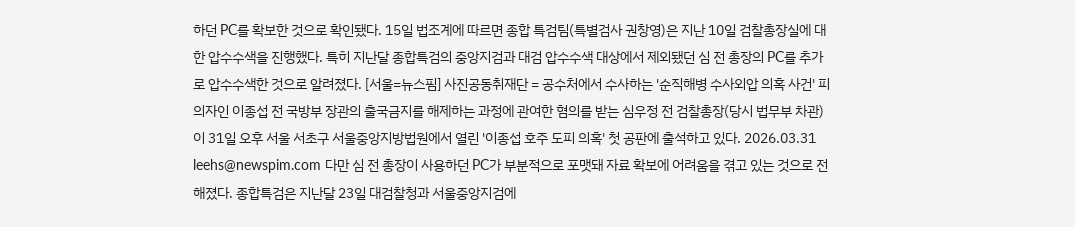하던 PC를 확보한 것으로 확인됐다. 15일 법조계에 따르면 종합 특검팀(특별검사 권창영)은 지난 10일 검찰총장실에 대한 압수수색을 진행했다. 특히 지난달 종합특검의 중앙지검과 대검 압수수색 대상에서 제외됐던 심 전 총장의 PC를 추가로 압수수색한 것으로 알려졌다. [서울=뉴스핌] 사진공동취재단 = 공수처에서 수사하는 '순직해병 수사외압 의혹 사건' 피의자인 이종섭 전 국방부 장관의 출국금지를 해제하는 과정에 관여한 혐의를 받는 심우정 전 검찰총장(당시 법무부 차관)이 31일 오후 서울 서초구 서울중앙지방법원에서 열린 '이종섭 호주 도피 의혹' 첫 공판에 출석하고 있다. 2026.03.31 leehs@newspim.com 다만 심 전 총장이 사용하던 PC가 부분적으로 포맷돼 자료 확보에 어려움을 겪고 있는 것으로 전해졌다. 종합특검은 지난달 23일 대검찰청과 서울중앙지검에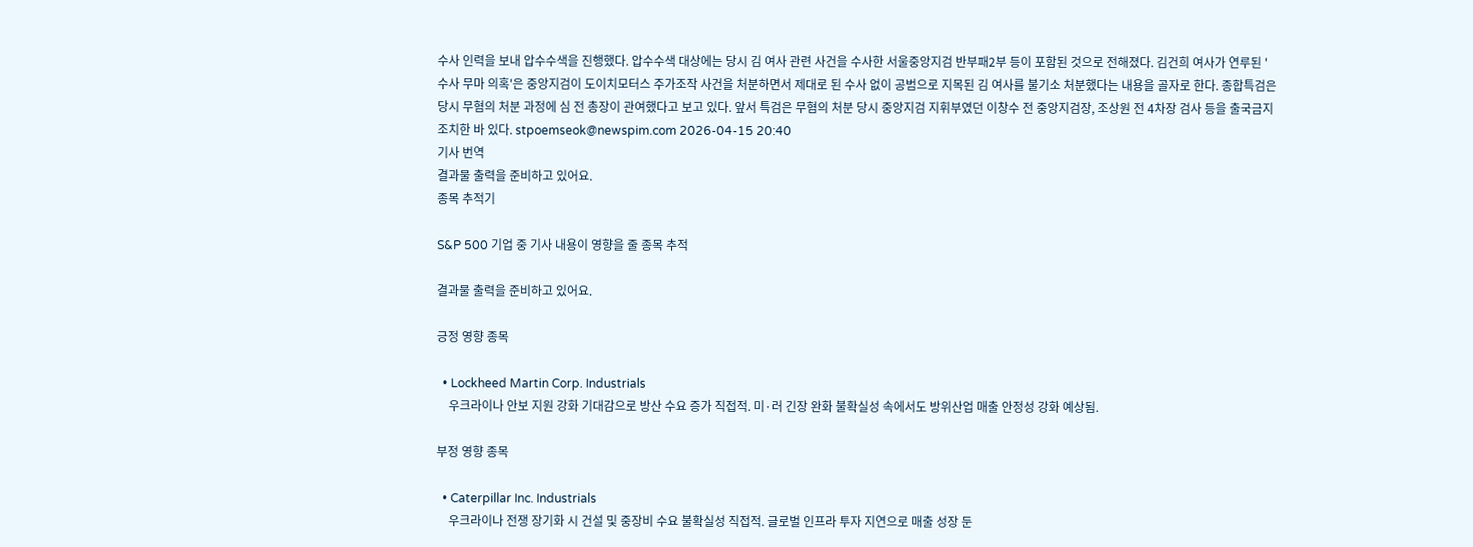수사 인력을 보내 압수수색을 진행했다. 압수수색 대상에는 당시 김 여사 관련 사건을 수사한 서울중앙지검 반부패2부 등이 포함된 것으로 전해졌다. 김건희 여사가 연루된 '수사 무마 의혹'은 중앙지검이 도이치모터스 주가조작 사건을 처분하면서 제대로 된 수사 없이 공범으로 지목된 김 여사를 불기소 처분했다는 내용을 골자로 한다. 종합특검은 당시 무혐의 처분 과정에 심 전 총장이 관여했다고 보고 있다. 앞서 특검은 무혐의 처분 당시 중앙지검 지휘부였던 이창수 전 중앙지검장, 조상원 전 4차장 검사 등을 출국금지 조치한 바 있다. stpoemseok@newspim.com 2026-04-15 20:40
기사 번역
결과물 출력을 준비하고 있어요.
종목 추적기

S&P 500 기업 중 기사 내용이 영향을 줄 종목 추적

결과물 출력을 준비하고 있어요.

긍정 영향 종목

  • Lockheed Martin Corp. Industrials
    우크라이나 안보 지원 강화 기대감으로 방산 수요 증가 직접적. 미·러 긴장 완화 불확실성 속에서도 방위산업 매출 안정성 강화 예상됨.

부정 영향 종목

  • Caterpillar Inc. Industrials
    우크라이나 전쟁 장기화 시 건설 및 중장비 수요 불확실성 직접적. 글로벌 인프라 투자 지연으로 매출 성장 둔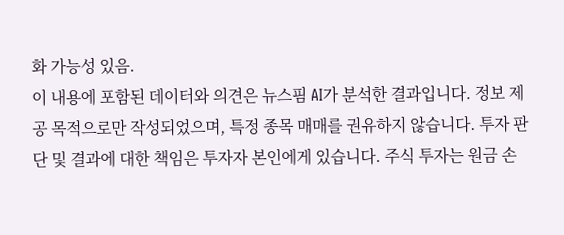화 가능성 있음.
이 내용에 포함된 데이터와 의견은 뉴스핌 AI가 분석한 결과입니다. 정보 제공 목적으로만 작성되었으며, 특정 종목 매매를 권유하지 않습니다. 투자 판단 및 결과에 대한 책임은 투자자 본인에게 있습니다. 주식 투자는 원금 손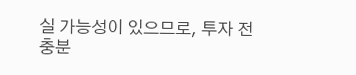실 가능성이 있으므로, 투자 전 충분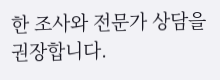한 조사와 전문가 상담을 권장합니다.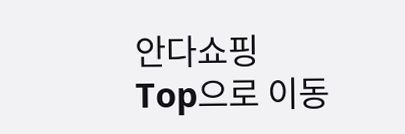안다쇼핑
Top으로 이동